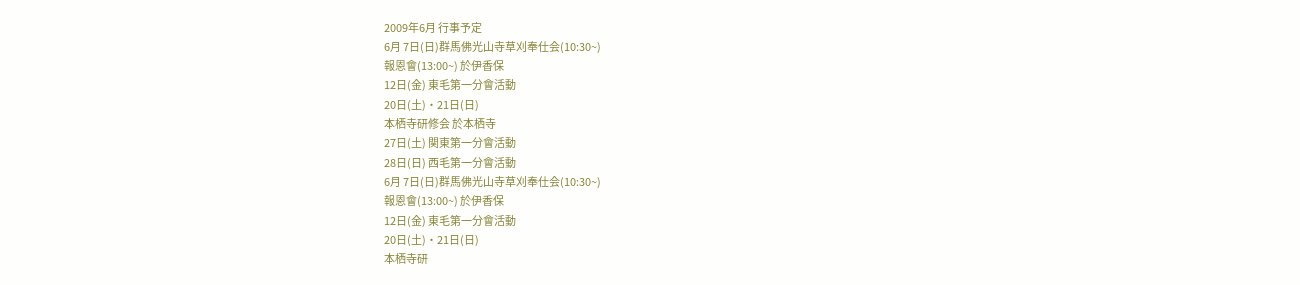2009年6月 行事予定
6月 7日(日)群馬佛光山寺草刈奉仕会(10:30~)
報恩會(13:00~) 於伊香保
12日(金) 東毛第一分會活動
20日(土)・21日(日)
本栖寺研修会 於本栖寺
27日(土) 関東第一分會活動
28日(日) 西毛第一分會活動
6月 7日(日)群馬佛光山寺草刈奉仕会(10:30~)
報恩會(13:00~) 於伊香保
12日(金) 東毛第一分會活動
20日(土)・21日(日)
本栖寺研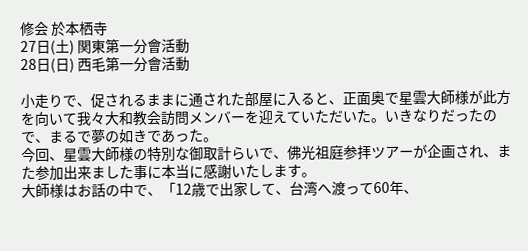修会 於本栖寺
27日(土) 関東第一分會活動
28日(日) 西毛第一分會活動

小走りで、促されるままに通された部屋に入ると、正面奥で星雲大師様が此方を向いて我々大和教会訪問メンバーを迎えていただいた。いきなりだったので、まるで夢の如きであった。
今回、星雲大師様の特別な御取計らいで、佛光祖庭参拝ツアーが企画され、また参加出来ました事に本当に感謝いたします。
大師様はお話の中で、「12歳で出家して、台湾へ渡って60年、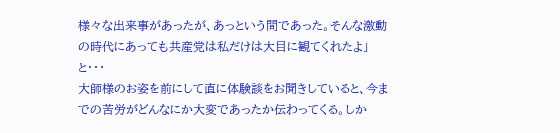様々な出来事があったが、あっという間であった。そんな激動の時代にあっても共産党は私だけは大目に観てくれたよ」と・・・
大師様のお姿を前にして直に体験談をお聞きしていると、今までの苦労がどんなにか大変であったか伝わってくる。しか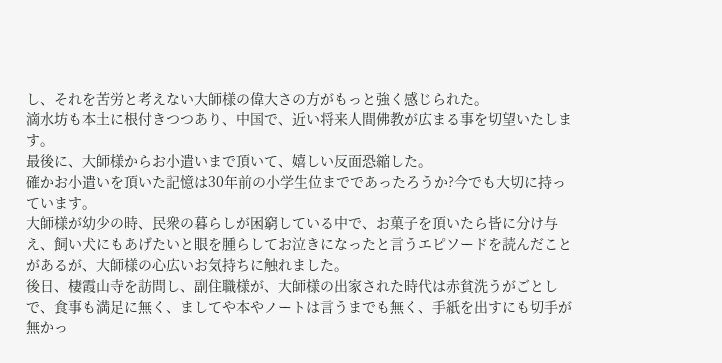し、それを苦労と考えない大師様の偉大さの方がもっと強く感じられた。
滴水坊も本土に根付きつつあり、中国で、近い将来人間佛教が広まる事を切望いたします。
最後に、大師様からお小遣いまで頂いて、嬉しい反面恐縮した。
確かお小遣いを頂いた記憶は30年前の小学生位までであったろうか?今でも大切に持っています。
大師様が幼少の時、民衆の暮らしが困窮している中で、お菓子を頂いたら皆に分け与え、飼い犬にもあげたいと眼を腫らしてお泣きになったと言うエピソードを読んだことがあるが、大師様の心広いお気持ちに触れました。
後日、棲霞山寺を訪問し、副住職様が、大師様の出家された時代は赤貧洗うがごとしで、食事も満足に無く、ましてや本やノートは言うまでも無く、手紙を出すにも切手が無かっ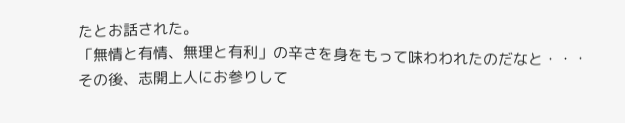たとお話された。
「無情と有情、無理と有利」の辛さを身をもって味わわれたのだなと・・・
その後、志開上人にお参りして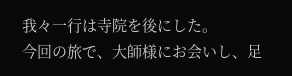我々一行は寺院を後にした。
今回の旅で、大師様にお会いし、足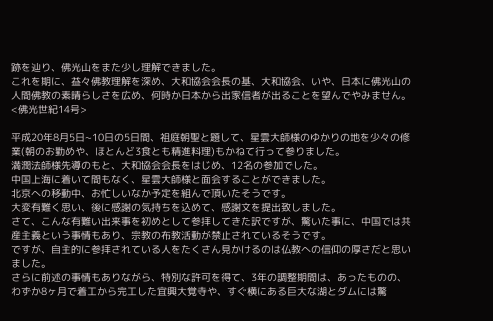跡を辿り、佛光山をまた少し理解できました。
これを期に、益々佛教理解を深め、大和協会会長の基、大和協会、いや、日本に佛光山の人間佛教の素晴らしさを広め、何時か日本から出家信者が出ることを望んでやみません。
<佛光世紀14号>

平成20年8月5日~10日の5日間、祖庭朝聖と題して、星雲大師様のゆかりの地を少々の修業(朝のお勤めや、ほとんど3食とも精進料理)もかねて行って参りました。
満潤法師様先導のもと、大和協会会長をはじめ、12名の参加でした。
中国上海に着いて間もなく、星雲大師様と面会することができました。
北京への移動中、お忙しいなか予定を組んで頂いたそうです。
大変有難く思い、後に感謝の気持ちを込めて、感謝文を提出致しました。
さて、こんな有難い出来事を初めとして参拝してきた訳ですが、驚いた事に、中国では共産主義という事情もあり、宗教の布教活動が禁止されているそうです。
ですが、自主的に参拝されている人をたくさん見かけるのは仏教への信仰の厚さだと思いました。
さらに前述の事情もありながら、特別な許可を得て、3年の調整期間は、あったものの、わずか8ヶ月で着工から完工した宜興大覚寺や、すぐ横にある巨大な湖とダムには驚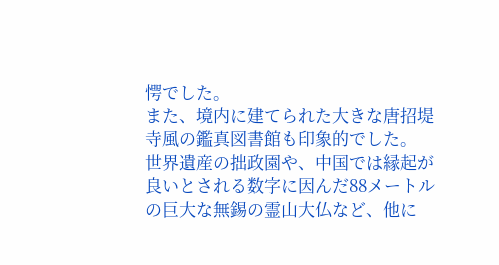愕でした。
また、境内に建てられた大きな唐招堤寺風の鑑真図書館も印象的でした。
世界遺産の拙政園や、中国では縁起が良いとされる数字に因んだ88メートルの巨大な無錫の霊山大仏など、他に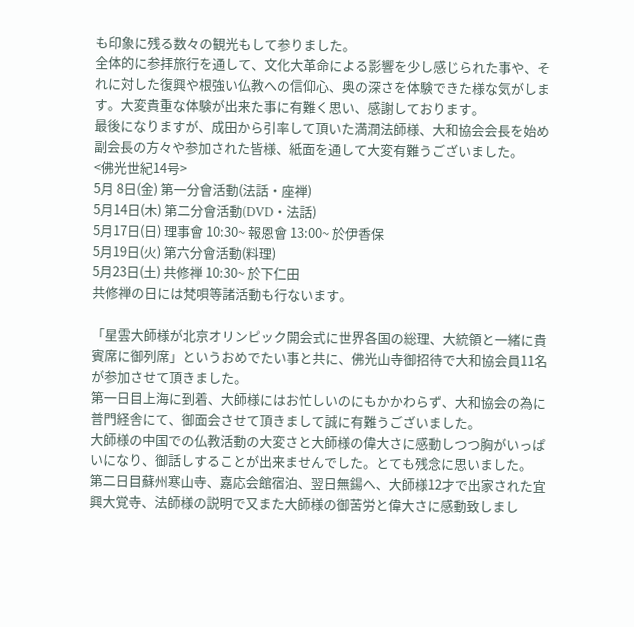も印象に残る数々の観光もして参りました。
全体的に参拝旅行を通して、文化大革命による影響を少し感じられた事や、それに対した復興や根強い仏教への信仰心、奥の深さを体験できた様な気がします。大変貴重な体験が出来た事に有難く思い、感謝しております。
最後になりますが、成田から引率して頂いた満潤法師様、大和協会会長を始め副会長の方々や参加された皆様、紙面を通して大変有難うございました。
<佛光世紀14号>
5月 8日(金) 第一分會活動(法話・座禅)
5月14日(木) 第二分會活動(DVD・法話)
5月17日(日) 理事會 10:30~ 報恩會 13:00~ 於伊香保
5月19日(火) 第六分會活動(料理)
5月23日(土) 共修禅 10:30~ 於下仁田
共修禅の日には梵唄等諸活動も行ないます。

「星雲大師様が北京オリンピック開会式に世界各国の総理、大統領と一緒に貴賓席に御列席」というおめでたい事と共に、佛光山寺御招待で大和協会員11名が参加させて頂きました。
第一日目上海に到着、大師様にはお忙しいのにもかかわらず、大和協会の為に普門経舎にて、御面会させて頂きまして誠に有難うございました。
大師様の中国での仏教活動の大変さと大師様の偉大さに感動しつつ胸がいっぱいになり、御話しすることが出来ませんでした。とても残念に思いました。
第二日目蘇州寒山寺、嘉応会館宿泊、翌日無鍚へ、大師様12才で出家された宜興大覚寺、法師様の説明で又また大師様の御苦労と偉大さに感動致しまし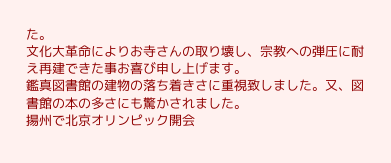た。
文化大革命によりお寺さんの取り壊し、宗教への弾圧に耐え再建できた事お喜び申し上げます。
鑑真図書館の建物の落ち着きさに重視致しました。又、図書館の本の多さにも驚かされました。
揚州で北京オリンピック開会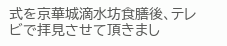式を京華城滴水坊食膳後、テレビで拝見させて頂きまし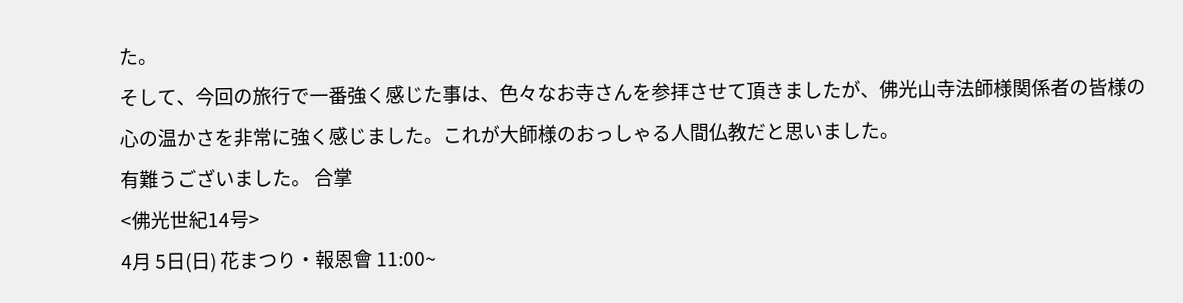た。
そして、今回の旅行で一番強く感じた事は、色々なお寺さんを参拝させて頂きましたが、佛光山寺法師様関係者の皆様の心の温かさを非常に強く感じました。これが大師様のおっしゃる人間仏教だと思いました。
有難うございました。 合掌
<佛光世紀14号>
4月 5日(日) 花まつり・報恩會 11:00~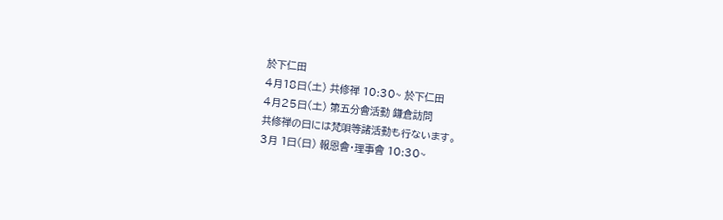於下仁田
4月18日(土) 共修禅 10:30~ 於下仁田
4月25日(土) 第五分會活動 鎌倉訪問
共修禅の日には梵唄等諸活動も行ないます。
3月 1日(日) 報恩會・理事會 10:30~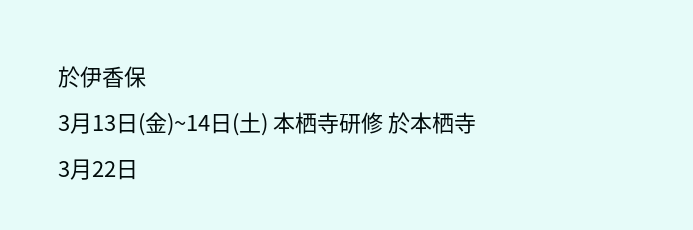於伊香保
3月13日(金)~14日(土) 本栖寺研修 於本栖寺
3月22日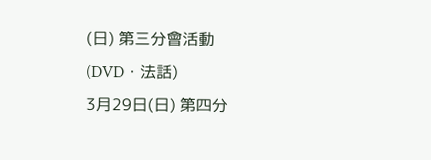(日) 第三分會活動(DVD・法話)
3月29日(日) 第四分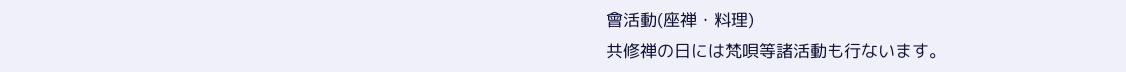會活動(座禅・料理)
共修禅の日には梵唄等諸活動も行ないます。